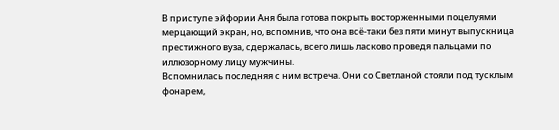В приступе эйфории Аня была готова покрыть восторженными поцелуями мерцающий экран, но, вспомнив, что она всё-таки без пяти минут выпускница престижного вуза, сдержалась, всего лишь ласково проведя пальцами по иллюзорному лицу мужчины.
Вспомнилась последняя с ним встреча. Они со Светланой стояли под тусклым фонарем,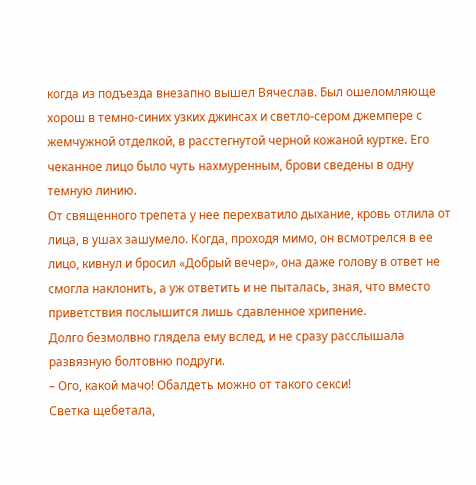когда из подъезда внезапно вышел Вячеслав. Был ошеломляюще хорош в темно-синих узких джинсах и светло-сером джемпере с жемчужной отделкой, в расстегнутой черной кожаной куртке. Его чеканное лицо было чуть нахмуренным, брови сведены в одну темную линию.
От священного трепета у нее перехватило дыхание, кровь отлила от лица, в ушах зашумело. Когда, проходя мимо, он всмотрелся в ее лицо, кивнул и бросил «Добрый вечер», она даже голову в ответ не смогла наклонить, а уж ответить и не пыталась, зная, что вместо приветствия послышится лишь сдавленное хрипение.
Долго безмолвно глядела ему вслед, и не сразу расслышала развязную болтовню подруги.
– Ого, какой мачо! Обалдеть можно от такого секси!
Светка щебетала,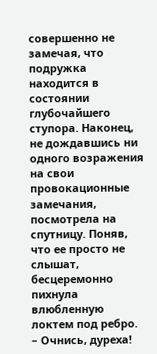совершенно не замечая, что подружка находится в состоянии глубочайшего ступора. Наконец, не дождавшись ни одного возражения на свои провокационные замечания, посмотрела на спутницу. Поняв, что ее просто не слышат, бесцеремонно пихнула влюбленную локтем под ребро.
– Очнись, дуреха!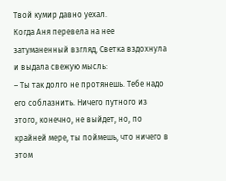Твой кумир давно уехал.
Когда Аня перевела на нее затуманенный взгляд, Светка вздохнула и выдала свежую мысль:
– Ты так долго не протянешь. Тебе надо его соблазнить. Ничего путного из этого, конечно, не выйдет, но, по крайней мере, ты поймешь, что ничего в этом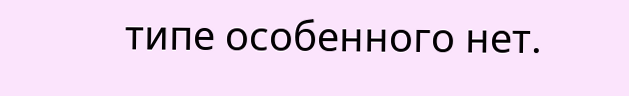типе особенного нет.